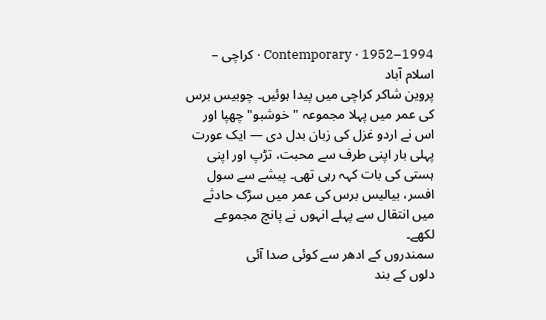Contemporary · 1952–1994 · کراچی – اسلام آباد
پروین شاکر کراچی میں پیدا ہوئیں۔ چوبیس برس کی عمر میں پہلا مجموعہ "خوشبو" چھپا اور اس نے اردو غزل کی زبان بدل دی — ایک عورت پہلی بار اپنی طرف سے محبت، تڑپ اور اپنی ہستی کی بات کہہ رہی تھی۔ پیشے سے سول افسر، بیالیس برس کی عمر میں سڑک حادثے میں انتقال سے پہلے انہوں نے پانچ مجموعے لکھے۔
سمندروں کے ادھر سے کوئی صدا آئی
دلوں کے بند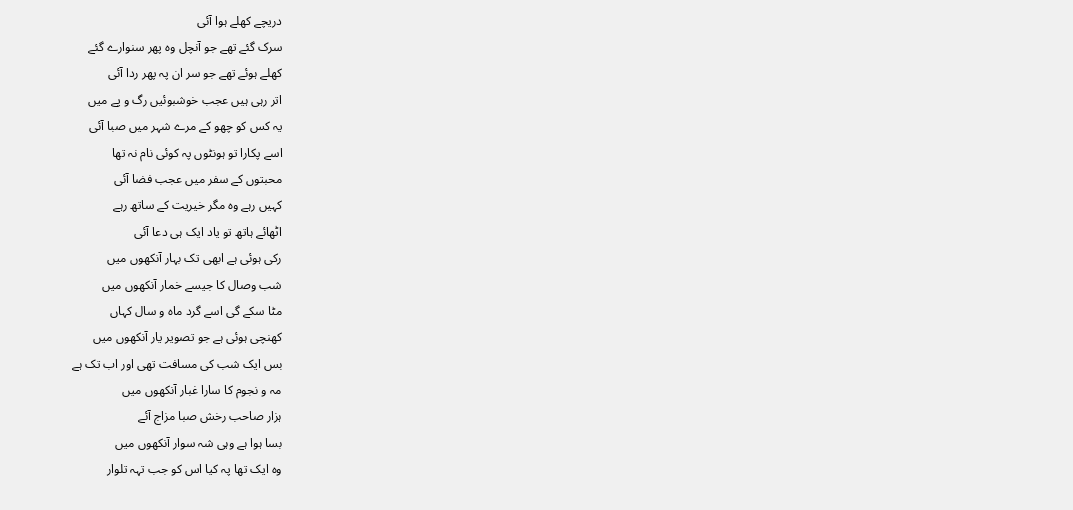دریچے کھلے ہوا آئی
سرک گئے تھے جو آنچل وہ پھر سنوارے گئے
کھلے ہوئے تھے جو سر ان پہ پھر ردا آئی
اتر رہی ہیں عجب خوشبوئیں رگ و پے میں
یہ کس کو چھو کے مرے شہر میں صبا آئی
اسے پکارا تو ہونٹوں پہ کوئی نام نہ تھا
محبتوں کے سفر میں عجب فضا آئی
کہیں رہے وہ مگر خیریت کے ساتھ رہے
اٹھائے ہاتھ تو یاد ایک ہی دعا آئی
رکی ہوئی ہے ابھی تک بہار آنکھوں میں
شب وصال کا جیسے خمار آنکھوں میں
مٹا سکے گی اسے گرد ماہ و سال کہاں
کھنچی ہوئی ہے جو تصویر یار آنکھوں میں
بس ایک شب کی مسافت تھی اور اب تک ہے
مہ و نجوم کا سارا غبار آنکھوں میں
ہزار صاحب رخش صبا مزاج آئے
بسا ہوا ہے وہی شہ سوار آنکھوں میں
وہ ایک تھا پہ کیا اس کو جب تہہ تلوار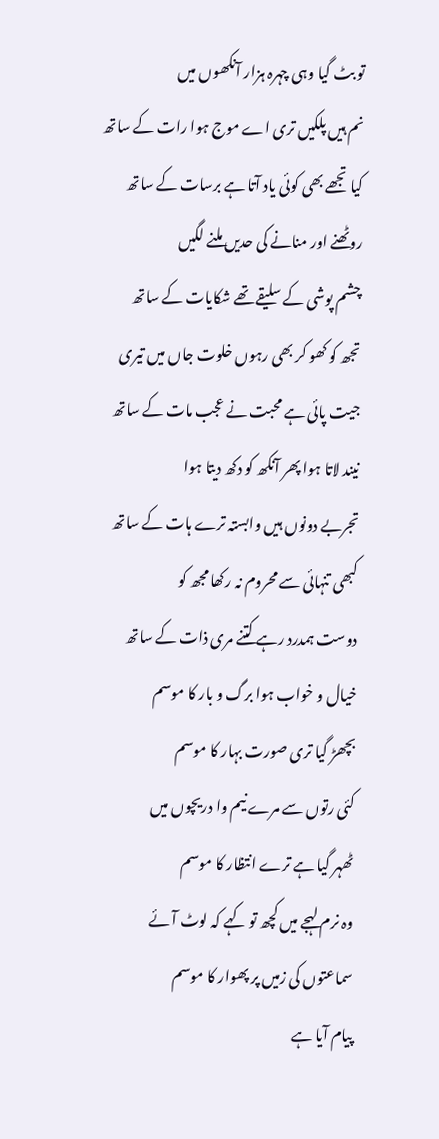تو بٹ گیا وہی چہرہ ہزار آنکھوں میں
نم ہیں پلکیں تری اے موج ہوا رات کے ساتھ
کیا تجھے بھی کوئی یاد آتا ہے برسات کے ساتھ
روٹھنے اور منانے کی حدیں ملنے لگیں
چشم پوشی کے سلیقے تھے شکایات کے ساتھ
تجھ کو کھو کر بھی رہوں خلوت جاں میں تیری
جیت پائی ہے محبت نے عجب مات کے ساتھ
نیند لاتا ہوا پھر آنکھ کو دکھ دیتا ہوا
تجربے دونوں ہیں وابستہ ترے ہات کے ساتھ
کبھی تنہائی سے محروم نہ رکھا مجھ کو
دوست ہمدرد رہے کتنے مری ذات کے ساتھ
خیال و خواب ہوا برگ و بار کا موسم
بچھڑ گیا تری صورت بہار کا موسم
کئی رتوں سے مرے نیم وا دریچوں میں
ٹھہر گیا ہے ترے انتظار کا موسم
وہ نرم لہجے میں کچھ تو کہے کہ لوٹ آئے
سماعتوں کی زمیں پر پھوار کا موسم
پیام آیا ہے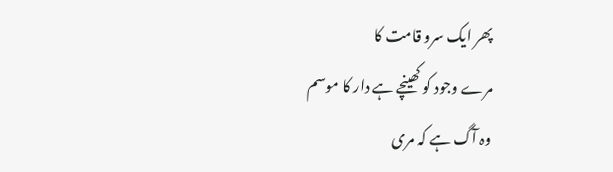پھر ایک سرو قامت کا
مرے وجود کو کھینچے ہے دار کا موسم
وہ آگ ہے کہ مری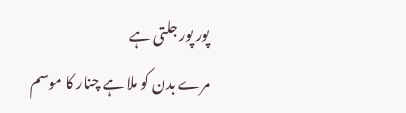پور پور جلتی ہے
مرے بدن کو ملا ہے چنار کا موسم